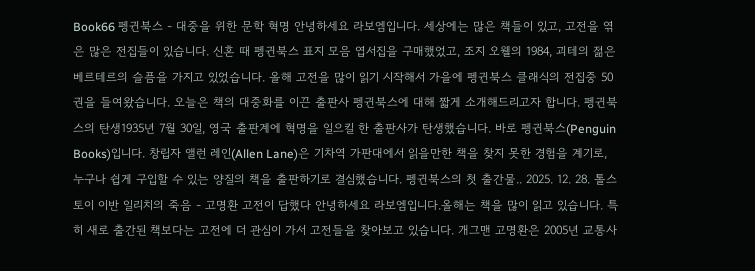Book66 펭귄북스 - 대중을 위한 문학 혁명 안녕하세요 라보엠입니다. 세상에는 많은 책들이 있고, 고전을 엮은 많은 전집들이 있습니다. 신혼 때 펭귄북스 표지 모음 엽서집을 구매했었고, 조지 오웰의 1984, 괴테의 젊은 베르테르의 슬픔을 가지고 있었습니다. 올해 고전을 많이 읽기 시작해서 가을에 펭귄북스 클래식의 전집중 50권을 들여왔습니다. 오늘은 책의 대중화를 이끈 출판사 펭귄북스에 대해 짧게 소개해드리고자 합니다. 펭귄북스의 탄생1935년 7월 30일, 영국 출판계에 혁명을 일으킬 한 출판사가 탄생했습니다. 바로 펭귄북스(Penguin Books)입니다. 창립자 앨런 레인(Allen Lane)은 기차역 가판대에서 읽을만한 책을 찾지 못한 경험을 계기로, 누구나 쉽게 구입할 수 있는 양질의 책을 출판하기로 결심했습니다. 펭귄북스의 첫 출간물.. 2025. 12. 28. 톨스토이 이반 일리치의 죽음 - 고명환 고전이 답했다 안녕하세요 라보엠입니다.올해는 책을 많이 읽고 있습니다. 특히 새로 출간된 책보다는 고전에 더 관심이 가서 고전들을 찾아보고 있습니다. 개그맨 고명환은 2005년 교통사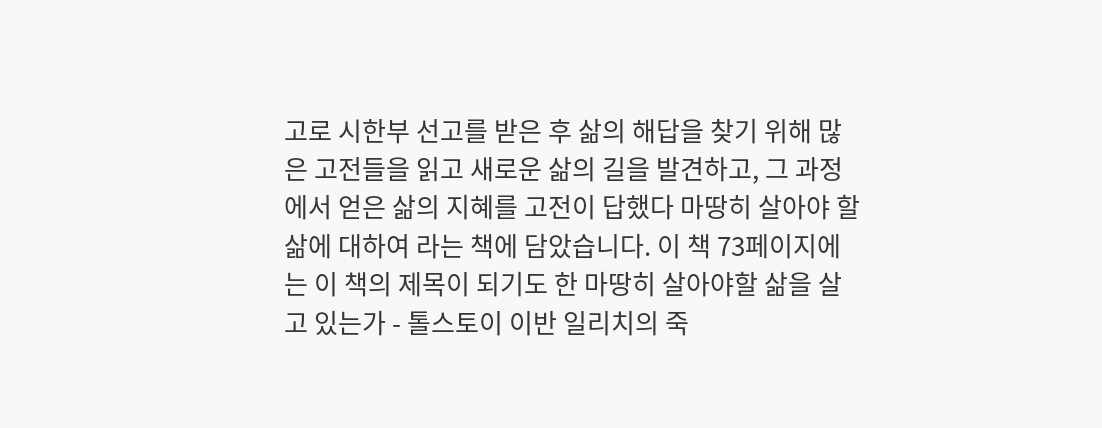고로 시한부 선고를 받은 후 삶의 해답을 찾기 위해 많은 고전들을 읽고 새로운 삶의 길을 발견하고, 그 과정에서 얻은 삶의 지혜를 고전이 답했다 마땅히 살아야 할 삶에 대하여 라는 책에 담았습니다. 이 책 73페이지에는 이 책의 제목이 되기도 한 마땅히 살아야할 삶을 살고 있는가 - 톨스토이 이반 일리치의 죽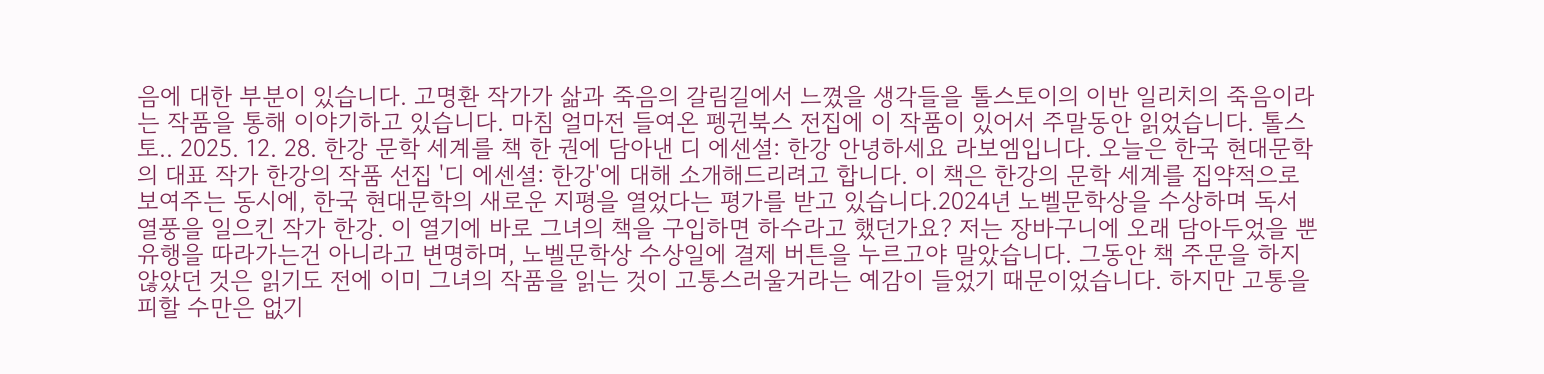음에 대한 부분이 있습니다. 고명환 작가가 삶과 죽음의 갈림길에서 느꼈을 생각들을 톨스토이의 이반 일리치의 죽음이라는 작품을 통해 이야기하고 있습니다. 마침 얼마전 들여온 펭귄북스 전집에 이 작품이 있어서 주말동안 읽었습니다. 톨스토.. 2025. 12. 28. 한강 문학 세계를 책 한 권에 담아낸 디 에센셜: 한강 안녕하세요 라보엠입니다. 오늘은 한국 현대문학의 대표 작가 한강의 작품 선집 '디 에센셜: 한강'에 대해 소개해드리려고 합니다. 이 책은 한강의 문학 세계를 집약적으로 보여주는 동시에, 한국 현대문학의 새로운 지평을 열었다는 평가를 받고 있습니다.2024년 노벨문학상을 수상하며 독서 열풍을 일으킨 작가 한강. 이 열기에 바로 그녀의 책을 구입하면 하수라고 했던가요? 저는 장바구니에 오래 담아두었을 뿐 유행을 따라가는건 아니라고 변명하며, 노벨문학상 수상일에 결제 버튼을 누르고야 말았습니다. 그동안 책 주문을 하지 않았던 것은 읽기도 전에 이미 그녀의 작품을 읽는 것이 고통스러울거라는 예감이 들었기 때문이었습니다. 하지만 고통을 피할 수만은 없기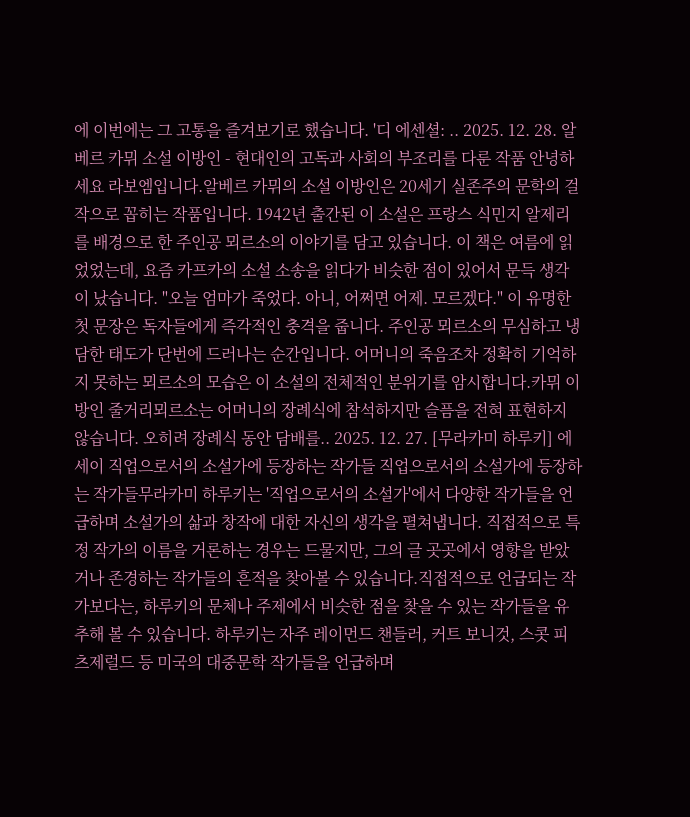에 이번에는 그 고통을 즐겨보기로 했습니다. '디 에센셜: .. 2025. 12. 28. 알베르 카뮈 소설 이방인 - 현대인의 고독과 사회의 부조리를 다룬 작품 안녕하세요 라보엠입니다.알베르 카뮈의 소설 이방인은 20세기 실존주의 문학의 걸작으로 꼽히는 작품입니다. 1942년 출간된 이 소설은 프랑스 식민지 알제리를 배경으로 한 주인공 뫼르소의 이야기를 담고 있습니다. 이 책은 여름에 읽었었는데, 요즘 카프카의 소설 소송을 읽다가 비슷한 점이 있어서 문득 생각이 났습니다. "오늘 엄마가 죽었다. 아니, 어쩌면 어제. 모르겠다." 이 유명한 첫 문장은 독자들에게 즉각적인 충격을 줍니다. 주인공 뫼르소의 무심하고 냉담한 태도가 단번에 드러나는 순간입니다. 어머니의 죽음조차 정확히 기억하지 못하는 뫼르소의 모습은 이 소설의 전체적인 분위기를 암시합니다.카뮈 이방인 줄거리뫼르소는 어머니의 장례식에 참석하지만 슬픔을 전혀 표현하지 않습니다. 오히려 장례식 동안 담배를.. 2025. 12. 27. [무라카미 하루키] 에세이 직업으로서의 소설가에 등장하는 작가들 직업으로서의 소설가에 등장하는 작가들무라카미 하루키는 '직업으로서의 소설가'에서 다양한 작가들을 언급하며 소설가의 삶과 창작에 대한 자신의 생각을 펼쳐냅니다. 직접적으로 특정 작가의 이름을 거론하는 경우는 드물지만, 그의 글 곳곳에서 영향을 받았거나 존경하는 작가들의 흔적을 찾아볼 수 있습니다.직접적으로 언급되는 작가보다는, 하루키의 문체나 주제에서 비슷한 점을 찾을 수 있는 작가들을 유추해 볼 수 있습니다. 하루키는 자주 레이먼드 챈들러, 커트 보니것, 스콧 피츠제럴드 등 미국의 대중문학 작가들을 언급하며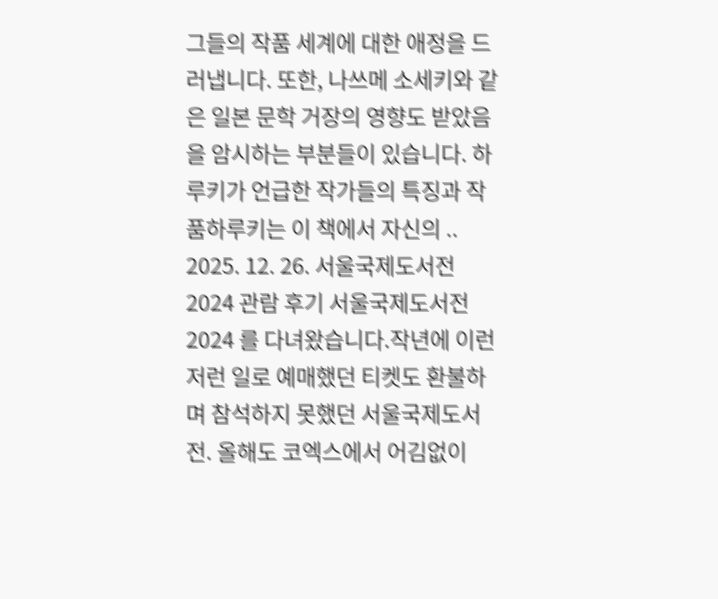그들의 작품 세계에 대한 애정을 드러냅니다. 또한, 나쓰메 소세키와 같은 일본 문학 거장의 영향도 받았음을 암시하는 부분들이 있습니다. 하루키가 언급한 작가들의 특징과 작품하루키는 이 책에서 자신의 .. 2025. 12. 26. 서울국제도서전 2024 관람 후기 서울국제도서전 2024 를 다녀왔습니다.작년에 이런 저런 일로 예매했던 티켓도 환불하며 참석하지 못했던 서울국제도서전. 올해도 코엑스에서 어김없이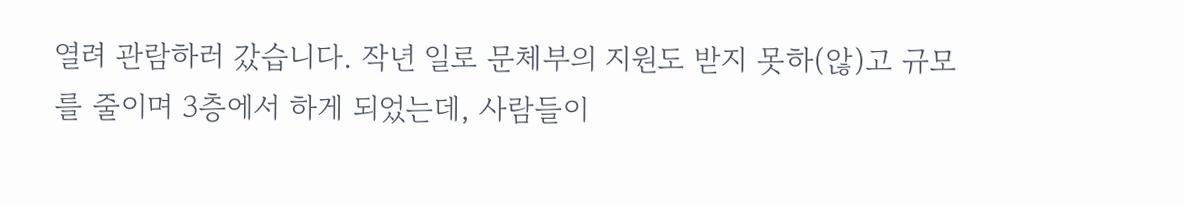열려 관람하러 갔습니다. 작년 일로 문체부의 지원도 받지 못하(않)고 규모를 줄이며 3층에서 하게 되었는데, 사람들이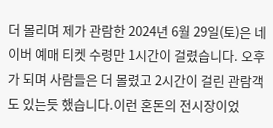더 몰리며 제가 관람한 2024년 6월 29일(토)은 네이버 예매 티켓 수령만 1시간이 걸렸습니다. 오후가 되며 사람들은 더 몰렸고 2시간이 걸린 관람객도 있는듯 했습니다.이런 혼돈의 전시장이었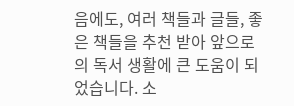음에도, 여러 책들과 글들, 좋은 책들을 추천 받아 앞으로의 독서 생활에 큰 도움이 되었습니다. 소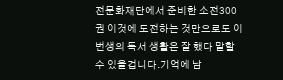전문화재단에서 준비한 소전300권 이것에 도전하는 것만으로도 이번생의 독서 생활은 잘 했다 말할 수 있을겁니다.기억에 남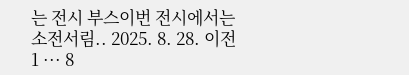는 전시 부스이번 전시에서는 소전서림.. 2025. 8. 28. 이전 1 ··· 8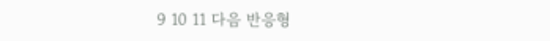9 10 11 다음 반응형